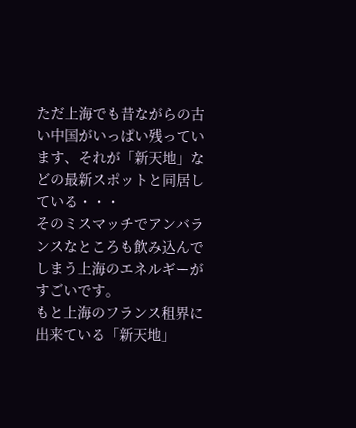ただ上海でも昔ながらの古い中国がいっぱい残っています、それが「新天地」などの最新スポットと同居している・・・
そのミスマッチでアンバランスなところも飲み込んでしまう上海のエネルギーがすごいです。
もと上海のフランス租界に出来ている「新天地」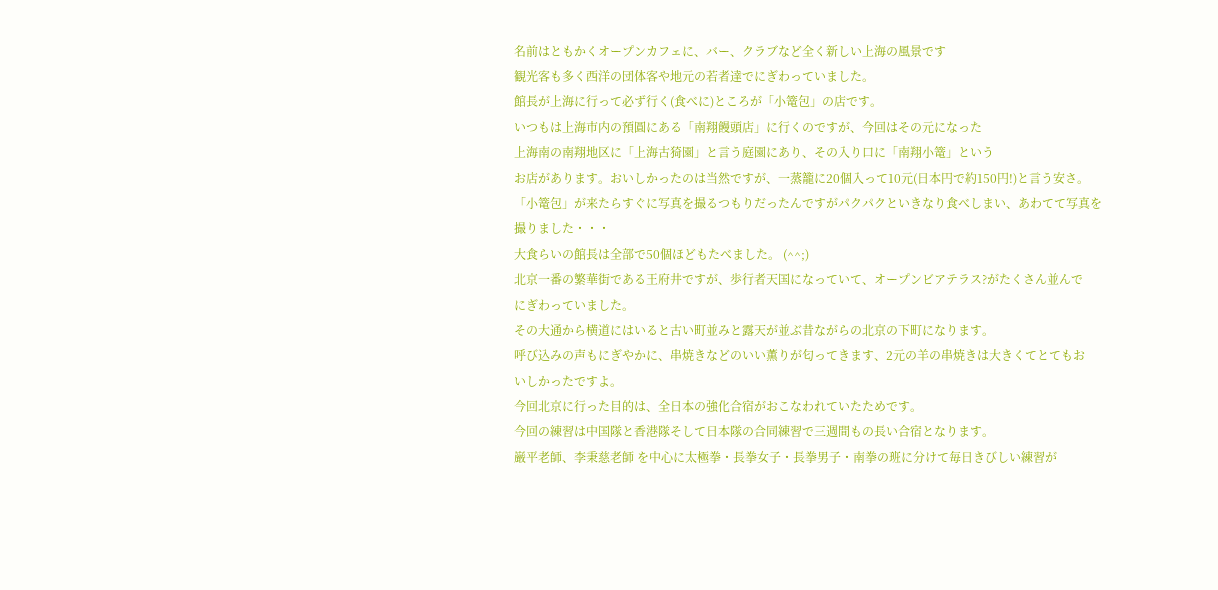名前はともかくオープンカフェに、バー、クラブなど全く新しい上海の風景です
観光客も多く西洋の団体客や地元の若者達でにぎわっていました。
館長が上海に行って必ず行く(食べに)ところが「小篭包」の店です。
いつもは上海市内の預圓にある「南翔饅頭店」に行くのですが、今回はその元になった
上海南の南翔地区に「上海古猗園」と言う庭園にあり、その入り口に「南翔小篭」という
お店があります。おいしかったのは当然ですが、一蒸籠に20個入って10元(日本円で約150円!)と言う安さ。
「小篭包」が来たらすぐに写真を撮るつもりだったんですがパクパクといきなり食べしまい、あわてて写真を撮りました・・・
大食らいの館長は全部で50個ほどもたべました。 (^^;)
北京一番の繁華街である王府井ですが、歩行者天国になっていて、オープンビアテラス?がたくさん並んで
にぎわっていました。
その大通から横道にはいると古い町並みと露天が並ぶ昔ながらの北京の下町になります。
呼び込みの声もにぎやかに、串焼きなどのいい薫りが匂ってきます、2元の羊の串焼きは大きくてとてもお
いしかったですよ。
今回北京に行った目的は、全日本の強化合宿がおこなわれていたためです。
今回の練習は中国隊と香港隊そして日本隊の合同練習で三週間もの長い合宿となります。
巌平老師、李秉慈老師 を中心に太極拳・長拳女子・長拳男子・南拳の班に分けて毎日きびしい練習が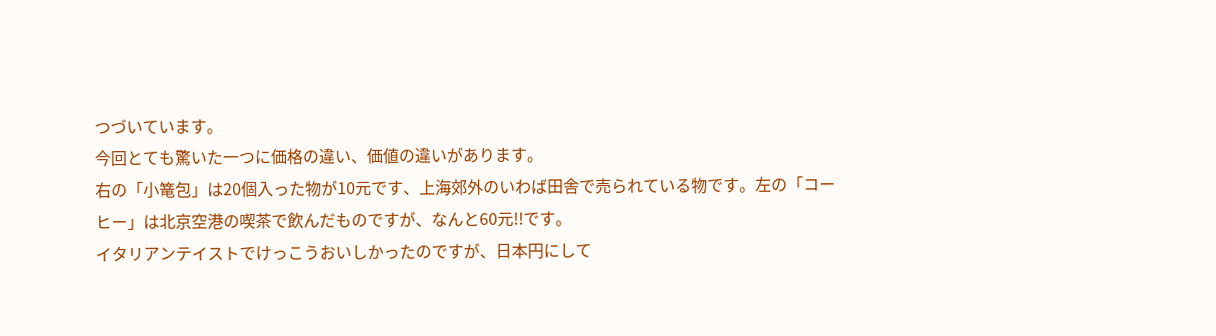つづいています。
今回とても驚いた一つに価格の違い、価値の違いがあります。
右の「小篭包」は20個入った物が10元です、上海郊外のいわば田舎で売られている物です。左の「コーヒー」は北京空港の喫茶で飲んだものですが、なんと60元!!です。
イタリアンテイストでけっこうおいしかったのですが、日本円にして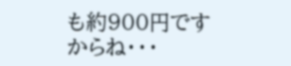も約900円ですからね・・・